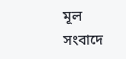মূল সংবাদে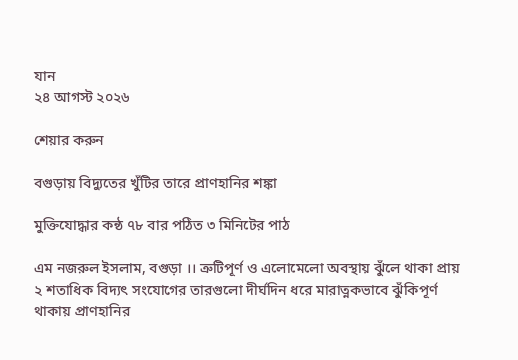যান
২৪ আগস্ট ২০২৬

শেয়ার করুন

বগুড়ায় বিদ্যুতের খুঁটির তারে প্রাণহানির শঙ্কা

মুক্তিযোদ্ধার কন্ঠ ৭৮ বার পঠিত ৩ মিনিটের পাঠ

এম নজরুল ইসলাম, বগুড়া ।। ত্রুটিপূর্ণ ও এলোমেলো অবস্থায় ঝুঁলে থাকা প্রায় ২ শতাধিক বিদ্যৎ সংযোগের তারগুলো দীর্ঘদিন ধরে মারাত্নকভাবে ঝুঁকিপূর্ণ থাকায় প্রাণহানির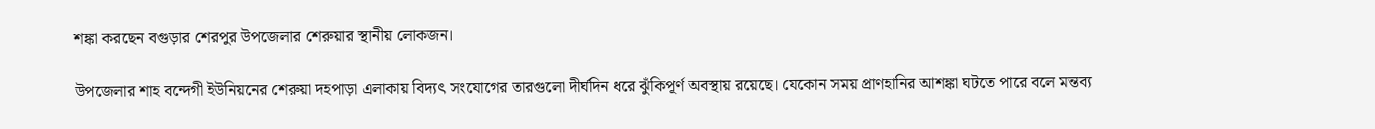শঙ্কা করছেন বগুড়ার শেরপুর উপজেলার শেরুয়ার স্থানীয় লোকজন।

উপজেলার শাহ বন্দেগী ইউনিয়নের শেরুয়া দহপাড়া এলাকায় বিদ্যৎ সংযোগের তারগুলো দীর্ঘদিন ধরে ঝুঁকিপূর্ণ অবস্থায় রয়েছে। যেকোন সময় প্রাণহানির আশঙ্কা ঘটতে পারে বলে মন্তব্য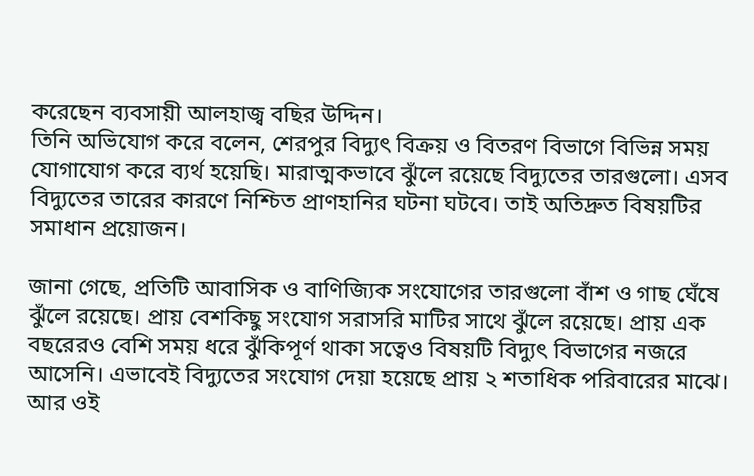করেছেন ব্যবসায়ী আলহাজ্ব বছির উদ্দিন।
তিনি অভিযোগ করে বলেন, শেরপুর বিদ্যুৎ বিক্রয় ও বিতরণ বিভাগে বিভিন্ন সময় যোগাযোগ করে ব্যর্থ হয়েছি। মারাত্মকভাবে ঝুঁলে রয়েছে বিদ্যুতের তারগুলো। এসব বিদ্যুতের তারের কারণে নিশ্চিত প্রাণহানির ঘটনা ঘটবে। তাই অতিদ্রুত বিষয়টির সমাধান প্রয়োজন।

জানা গেছে, প্রতিটি আবাসিক ও বাণিজ্যিক সংযোগের তারগুলো বাঁশ ও গাছ ঘেঁষে ঝুঁলে রয়েছে। প্রায় বেশকিছু সংযোগ সরাসরি মাটির সাথে ঝুঁলে রয়েছে। প্রায় এক বছরেরও বেশি সময় ধরে ঝুঁকিপূর্ণ থাকা সত্বেও বিষয়টি বিদ্যুৎ বিভাগের নজরে আসেনি। এভাবেই বিদ্যুতের সংযোগ দেয়া হয়েছে প্রায় ২ শতাধিক পরিবারের মাঝে। আর ওই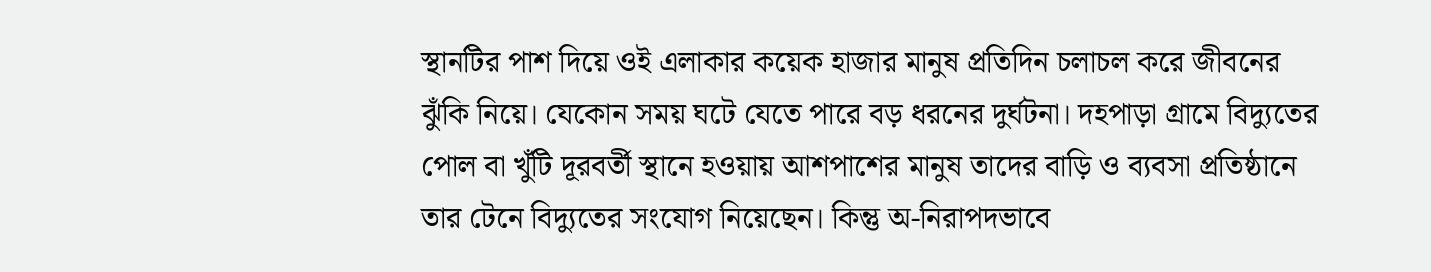স্থানটির পাশ দিয়ে ওই এলাকার কয়েক হাজার মানুষ প্রতিদিন চলাচল করে জীবনের ঝুঁকি নিয়ে। যেকোন সময় ঘটে যেতে পারে বড় ধরনের দুর্ঘটনা। দহপাড়া গ্রামে বিদ্যুতের পোল বা খুঁটি দূরবর্তী স্থানে হওয়ায় আশপাশের মানুষ তাদের বাড়ি ও ব্যবসা প্রতিষ্ঠানে তার টেনে বিদ্যুতের সংযোগ নিয়েছেন। কিন্তু অ-নিরাপদভাবে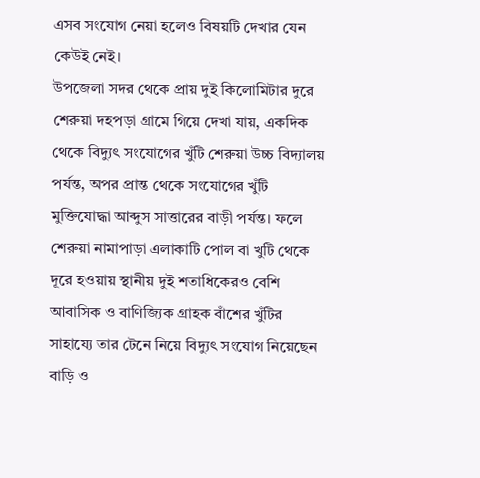এসব সংযোগ নেয়া হলেও বিষয়টি দেখার যেন কেউই নেই।
উপজেলা সদর থেকে প্রায় দুই কিলোমিটার দুরে শেরুয়া দহপড়া গ্রামে গিয়ে দেখা যায়, একদিক থেকে বিদ্যুৎ সংযোগের খুঁটি শেরুয়া উচ্চ বিদ্যালয় পর্যন্ত, অপর প্রান্ত থেকে সংযোগের খুঁটি মুক্তিযোদ্ধা আব্দুস সাত্তারের বাড়ী পর্যন্ত। ফলে শেরুয়া নামাপাড়া এলাকাটি পোল বা খুটি থেকে দূরে হওয়ায় স্থানীয় দুই শতাধিকেরও বেশি আবাসিক ও বাণিজ্যিক গ্রাহক বাঁশের খুঁটির সাহায্যে তার টেনে নিয়ে বিদ্যুৎ সংযোগ নিয়েছেন বাড়ি ও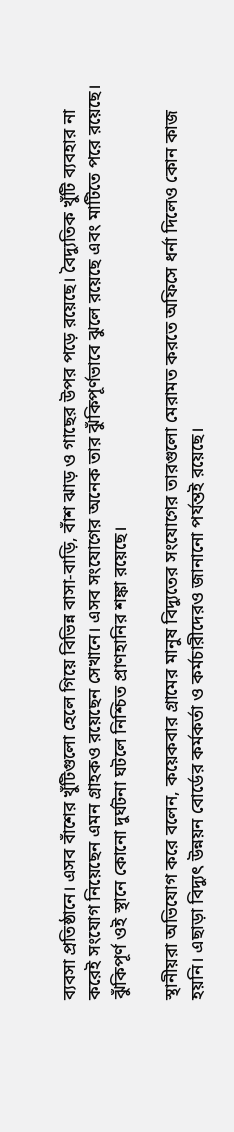ব্যবসা প্রতিষ্ঠানে। এসব বাঁশের খুঁটিগুলো হেলে গিয়ে বিভিন্ন বাসা-বাড়ি, বাঁশ ঝাড় ও গাছের উপর পড়ে রয়েছে। বৈদ্যুতিক খুঁটি ব্যবহার না করেই সংযোগ নিয়েছেন এমন গ্রাহকও রয়েছেন সেখানে। এসব সংযোগের অনেক তার ঝুঁকিপূর্ণভাবে ঝুলে রয়েছে এবং মাটিতে পরে রয়েছে। ঝুঁকিপূর্ণ ওই স্থানে কোনো দুর্ঘটনা ঘটলে নিশ্চিত প্রাণহানির শঙ্কা রয়েছে।

স্থানীয়রা অভিযোগ করে বলেন, কয়েকবার গ্রামের মানুষ বিদ্যুতের সংযোগের তারগুলো মেরামত করতে অফিসে ধর্না দিলেও কোন কাজ হয়নি। এছাড়া বিদ্যুৎ উন্নয়ন বোর্ডের কর্মকর্তা ও কর্মচারীদেরও জানানো পর্যন্তই রয়েছে।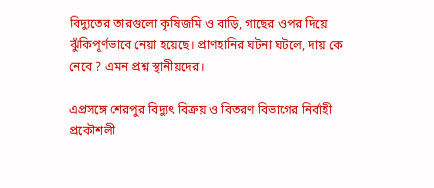বিদ্যুতের তারগুলো কৃষিজমি ও বাড়ি, গাছের ওপর দিয়ে ঝুঁকিপূর্ণভাবে নেয়া হয়েছে। প্রাণহানির ঘটনা ঘটলে, দায় কে নেবে ? এমন প্রশ্ন স্থানীয়দের।

এপ্রসঙ্গে শেরপুর বিদ্যুৎ বিক্রয় ও বিতরণ বিভাগের নির্বাহী প্রকৌশলী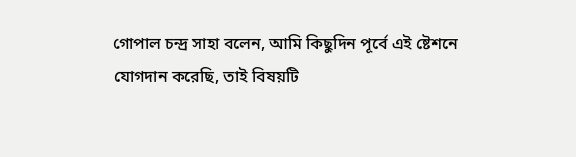গোপাল চন্দ্র সাহা বলেন, আমি কিছুদিন পূর্বে এই ষ্টেশনে যোগদান করেছি, তাই বিষয়টি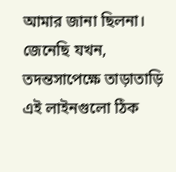আমার জানা ছিলনা। জেনেছি যখন, তদন্তসাপেক্ষে তাড়াতাড়ি এই লাইনগুলো ঠিক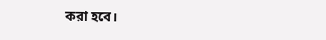করা হবে।